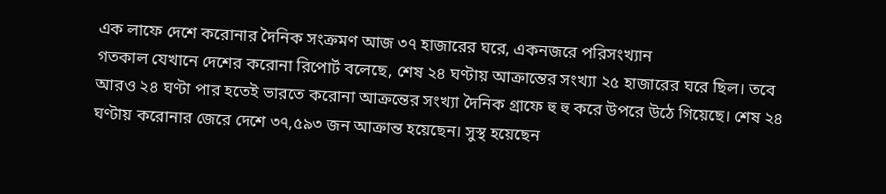এক লাফে দেশে করোনার দৈনিক সংক্রমণ আজ ৩৭ হাজারের ঘরে, একনজরে পরিসংখ্যান
গতকাল যেখানে দেশের করোনা রিপোর্ট বলেছে, শেষ ২৪ ঘণ্টায় আক্রান্তের সংখ্যা ২৫ হাজারের ঘরে ছিল। তবে আরও ২৪ ঘণ্টা পার হতেই ভারতে করোনা আক্রন্তের সংখ্যা দৈনিক গ্রাফে হু হু করে উপরে উঠে গিয়েছে। শেষ ২৪ ঘণ্টায় করোনার জেরে দেশে ৩৭,৫৯৩ জন আক্রান্ত হয়েছেন। সুস্থ হয়েছেন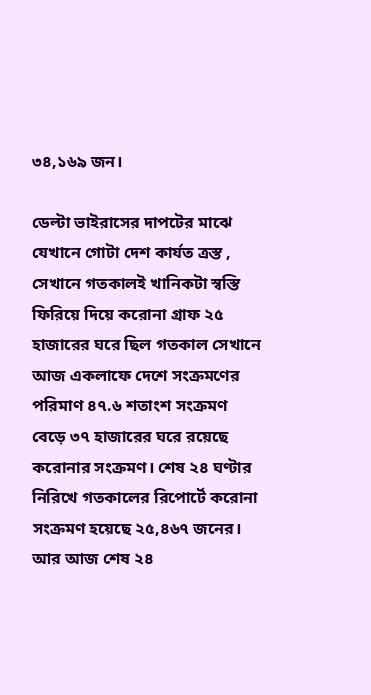৩৪,১৬৯ জন।

ডেল্টা ভাইরাসের দাপটের মাঝে যেখানে গোটা দেশ কার্যত ত্রস্ত , সেখানে গতকালই খানিকটা স্বস্তি ফিরিয়ে দিয়ে করোনা গ্রাফ ২৫ হাজারের ঘরে ছিল গতকাল সেখানে আজ একলাফে দেশে সংক্রমণের পরিমাণ ৪৭.৬ শতাংশ সংক্রমণ বেড়ে ৩৭ হাজারের ঘরে রয়েছে করোনার সংক্রমণ। শেষ ২৪ ঘণ্টার নিরিখে গতকালের রিপোর্টে করোনা সংক্রমণ হয়েছে ২৫,৪৬৭ জনের। আর আজ শেষ ২৪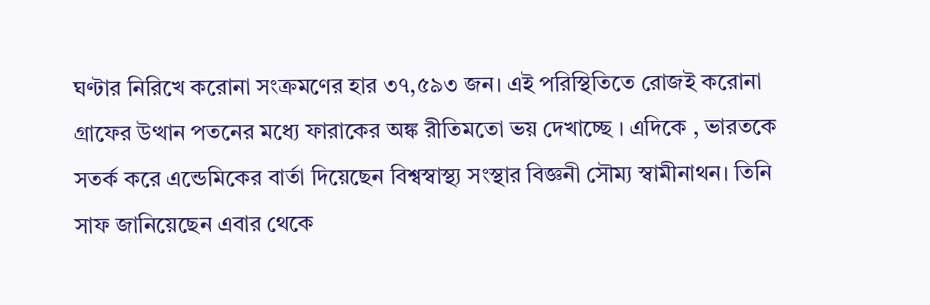ঘণ্টার নিরিখে করোনা সংক্রমণের হার ৩৭,৫৯৩ জন। এই পরিস্থিতিতে রোজই করোনা গ্রাফের উত্থান পতনের মধ্যে ফারাকের অঙ্ক রীতিমতো ভয় দেখাচ্ছে । এদিকে , ভারতকে সতর্ক করে এন্ডেমিকের বার্তা দিয়েছেন বিশ্বস্বাস্থ্য সংস্থার বিজ্ঞনী সৌম্য স্বামীনাথন। তিনি সাফ জানিয়েছেন এবার থেকে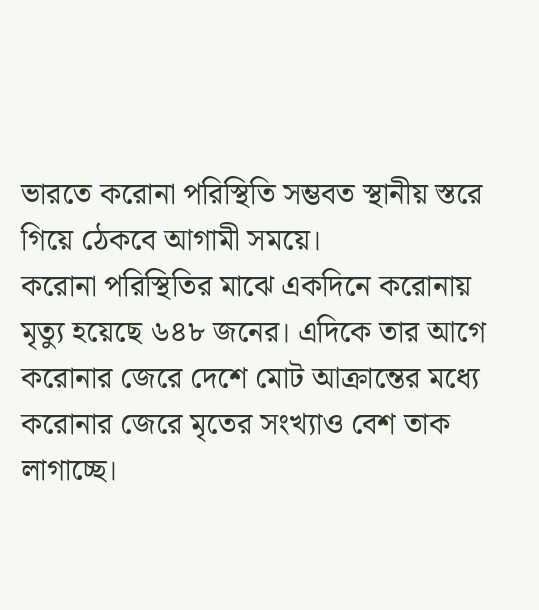ভারতে করোনা পরিস্থিতি সম্ভবত স্থানীয় স্তরে গিয়ে ঠেকবে আগামী সময়ে।
করোনা পরিস্থিতির মাঝে একদিনে করোনায় মৃত্যু হয়েছে ৬৪৮ জনের। এদিকে তার আগে করোনার জেরে দেশে মোট আক্রান্তের মধ্যে করোনার জেরে মৃতের সংখ্যাও বেশ তাক লাগাচ্ছে।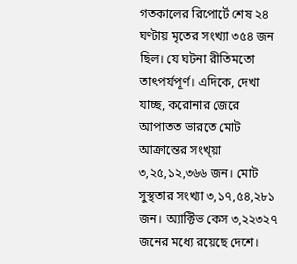গতকালের রিপোর্টে শেষ ২৪ ঘণ্টায় মৃতের সংখ্যা ৩৫৪ জন ছিল। যে ঘটনা রীতিমতো তাৎপর্যপূর্ণ। এদিকে, দেখা যাচ্ছ, করোনার জেরে আপাতত ভারতে মোট আক্রান্তের সংখ্য়া ৩,২৫,১২,৩৬৬ জন। মোট সুস্থতার সংখ্যা ৩,১৭,৫৪,২৮১ জন। অ্যাক্টিভ কেস ৩,২২৩২৭ জনের মধ্যে রয়েছে দেশে।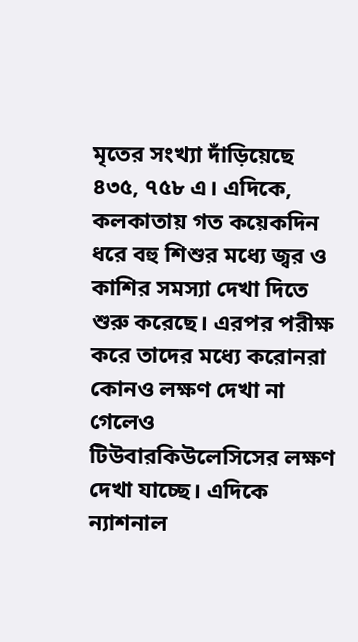মৃতের সংখ্যা দাঁড়িয়েছে ৪৩৫, ৭৫৮ এ। এদিকে, কলকাতায় গত কয়েকদিন ধরে বহু শিশুর মধ্যে জ্বর ও কাশির সমস্যা দেখা দিতে শুরু করেছে। এরপর পরীক্ষ করে তাদের মধ্যে করোনরা কোনও লক্ষণ দেখা না গেলেও টিউবারকিউলেসিসের লক্ষণ দেখা যাচ্ছে। এদিকে ন্যাশনাল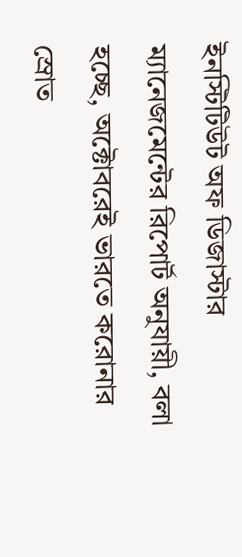ইনস্টিটিউট অফ ডিজাস্টার ম্যানেজমেন্টের রিপোর্ট অনুযায়ী, বলা হচ্ছে, অক্টোবরেই ভারতে করোনার স্রোত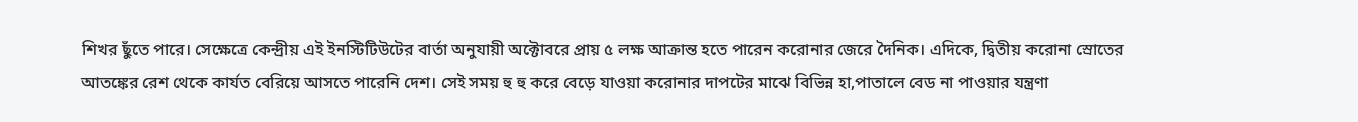শিখর ছুঁতে পারে। সেক্ষেত্রে কেন্দ্রীয় এই ইনস্টিটিউটের বার্তা অনুযায়ী অক্টোবরে প্রায় ৫ লক্ষ আক্রান্ত হতে পারেন করোনার জেরে দৈনিক। এদিকে, দ্বিতীয় করোনা স্রোতের আতঙ্কের রেশ থেকে কার্যত বেরিয়ে আসতে পারেনি দেশ। সেই সময় হু হু করে বেড়ে যাওয়া করোনার দাপটের মাঝে বিভিন্ন হা,পাতালে বেড না পাওয়ার যন্ত্রণা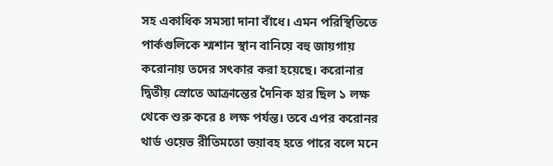সহ একাধিক সমস্যা দানা বাঁধে। এমন পরিস্থিতিতে পার্কগুলিকে শ্মশান স্থান বানিয়ে বহু জায়গায় করোনায় তদের সৎকার করা হয়েছে। করোনার দ্বিতীয় স্রোতে আক্রান্তের দৈনিক হার ছিল ১ লক্ষ থেকে শুরু করে ৪ লক্ষ পর্যন্ত। তবে এপর করোনর থার্ড ওয়েভ রীতিমতো ভয়াবহ হতে পারে বলে মনে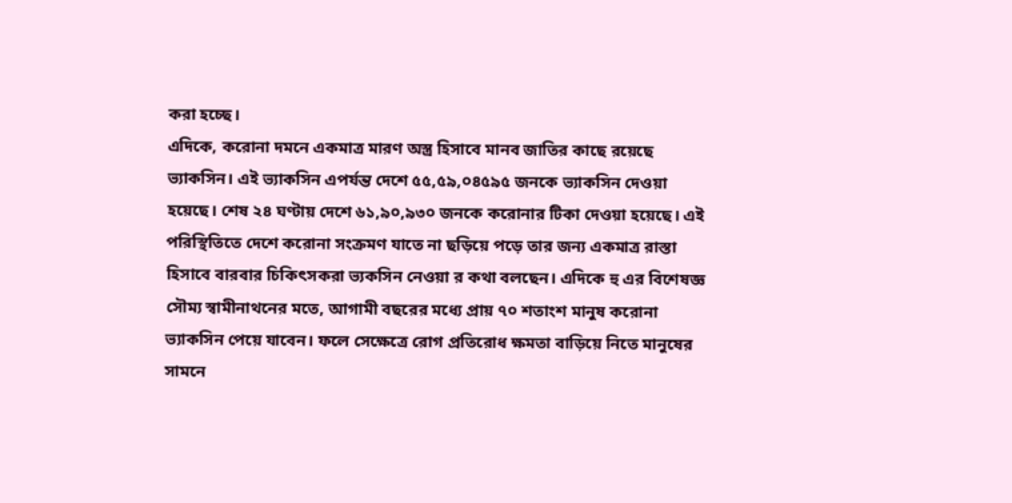করা হচ্ছে।
এদিকে, করোনা দমনে একমাত্র মারণ অস্ত্র হিসাবে মানব জাতির কাছে রয়েছে ভ্যাকসিন। এই ভ্যাকসিন এপর্যন্ত দেশে ৫৫,৫৯,০৪৫৯৫ জনকে ভ্যাকসিন দেওয়া হয়েছে। শেষ ২৪ ঘণ্টায় দেশে ৬১,৯০,৯৩০ জনকে করোনার টিকা দেওয়া হয়েছে। এই পরিস্থিতিতে দেশে করোনা সংক্রমণ যাতে না ছড়িয়ে পড়ে তার জন্য একমাত্র রাস্তা হিসাবে বারবার চিকিৎসকরা ভ্যকসিন নেওয়া র কথা বলছেন। এদিকে হু এর বিশেষজ্ঞ সৌম্য স্বামীনাথনের মতে, আগামী বছরের মধ্যে প্রায় ৭০ শতাংশ মানুষ করোনা ভ্যাকসিন পেয়ে যাবেন। ফলে সেক্ষেত্রে রোগ প্রতিরোধ ক্ষমতা বাড়িয়ে নিতে মানুষের সামনে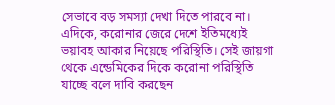সেভাবে বড় সমস্যা দেখা দিতে পারবে না। এদিকে, করোনার জেরে দেশে ইতিমধ্যেই ভয়াবহ আকার নিয়েছে পরিস্থিতি। সেই জায়গা থেকে এন্ডেমিকের দিকে করোনা পরিস্থিতি যাচ্ছে বলে দাবি করছেন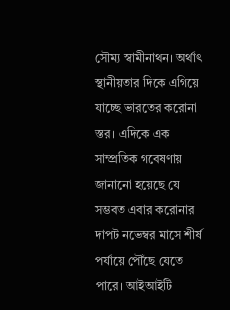সৌম্য স্বামীনাথন। অর্থাৎ স্থানীয়তার দিকে এগিয়ে যাচ্ছে ভারতের করোনা স্তর। এদিকে এক সাম্প্রতিক গবেষণায় জানানো হয়েছে যে সম্ভবত এবার করোনার দাপট নভেম্বর মাসে শীর্ষ পর্যায়ে পৌঁছে যেতে পারে। আইআইটি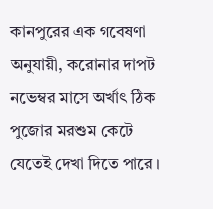কানপুরের এক গবেষণা অনুযায়ী, করোনার দাপট নভেম্বর মাসে অর্খাৎ ঠিক পুজোর মরশুম কেটে যেতেই দেখা দিতে পারে ।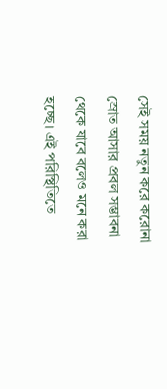সেই সময় নতুন করে করোনা স্রোত আসার প্রবল সম্ভাবনা থেকে যাবে বলেও মনে করা হচ্ছে। এই পরিস্থিতিতে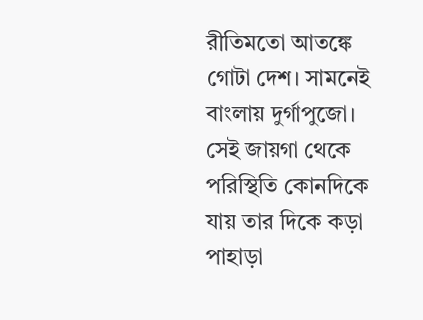রীতিমতো আতঙ্কে গোটা দেশ। সামনেই বাংলায় দুর্গাপুজো। সেই জায়গা থেকে পরিস্থিতি কোনদিকে যায় তার দিকে কড়া পাহাড়া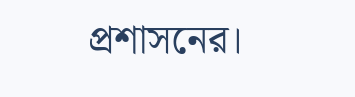প্রশাসনের।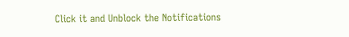Click it and Unblock the Notifications